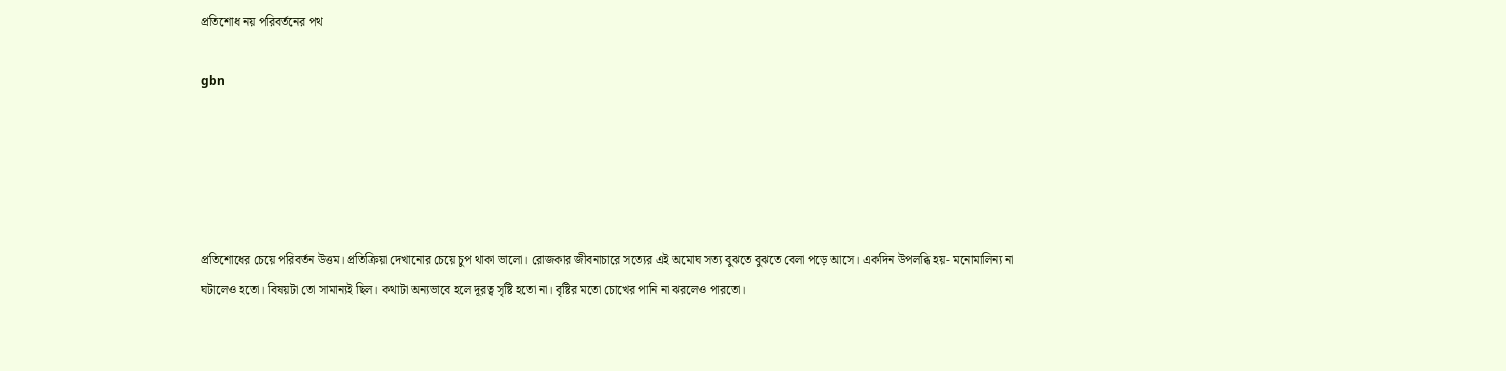প্রতিশোধ নয় পরিবর্তনের পথ

gbn





প্রতিশোধের চেয়ে পরিবর্তন উত্তম। প্রতিক্রিয়া দেখানোর চেয়ে চুপ থাকা ভালো। রোজকার জীবনাচারে সত্যের এই অমোঘ সত্য বুঝতে বুঝতে বেলা পড়ে আসে। একদিন উপলব্ধি হয়- মনোমালিন্য না ঘটালেও হতো। বিষয়টা তো সামান্যই ছিল। কথাটা অন্যভাবে হলে দূরত্ব সৃষ্টি হতো না। বৃষ্টির মতো চোখের পানি না ঝরলেও পারতো।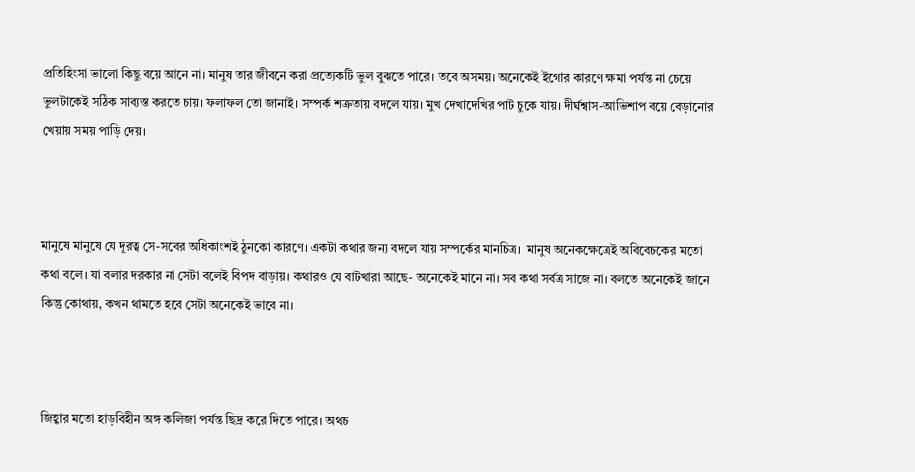প্রতিহিংসা ভালো কিছু বয়ে আনে না। মানুষ তার জীবনে করা প্রত্যেকটি ভুল বুঝতে পারে। তবে অসময়। অনেকেই ইগোর কারণে ক্ষমা পর্যন্ত না চেয়ে ভুলটাকেই সঠিক সাব্যস্ত করতে চায়। ফলাফল তো জানাই। সম্পর্ক শত্রুতায় বদলে যায়। মুখ দেখাদেখির পাট চুকে যায়। দীর্ঘশ্বাস-আভিশাপ বয়ে বেড়ানোর খেয়ায় সময় পাড়ি দেয়।



মানুষে মানুষে যে দূরত্ব সে-সবের অধিকাংশই ঠুনকো কারণে। একটা কথার জন্য বদলে যায় সম্পর্কের মানচিত্র।  মানুষ অনেকক্ষেত্রেই অবিবেচকের মতো কথা বলে। যা বলার দরকার না সেটা বলেই বিপদ বাড়ায়। কথারও যে বাটখারা আছে- অনেকেই মানে না। সব কথা সর্বত্র সাজে না। বলতে অনেকেই জানে কিন্তু কোথায়, কখন থামতে হবে সেটা অনেকেই ভাবে না।



জিহ্বার মতো হাড়বিহীন অঙ্গ কলিজা পর্যন্ত ছিদ্র করে দিতে পারে। অথচ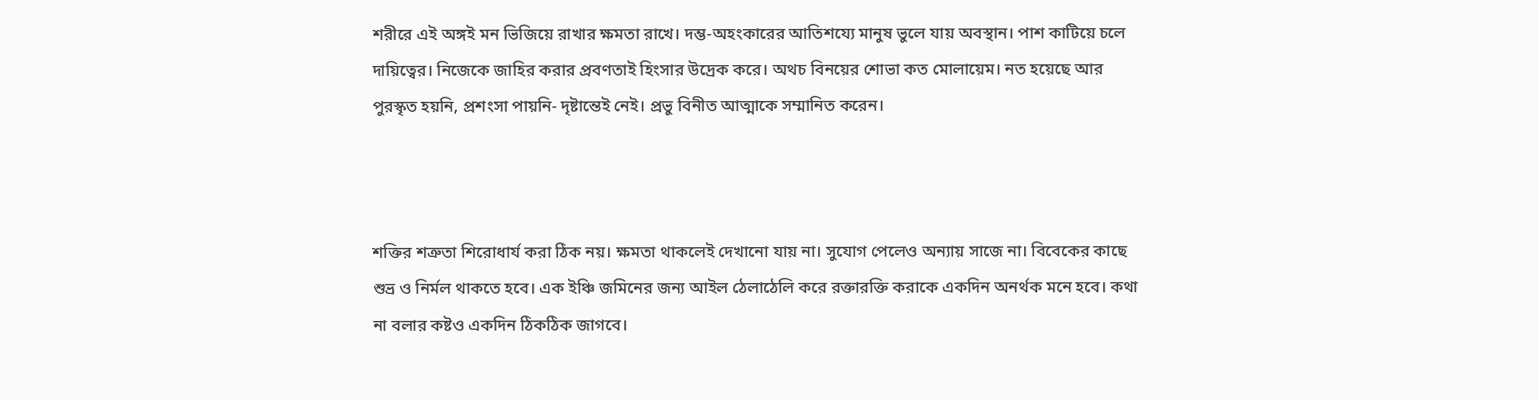শরীরে এই অঙ্গই মন ভিজিয়ে রাখার ক্ষমতা রাখে। দম্ভ-অহংকারের আতিশয্যে মানুষ ভুলে যায় অবস্থান। পাশ কাটিয়ে চলে দায়িত্বের। নিজেকে জাহির করার প্রবণতাই হিংসার উদ্রেক করে। অথচ বিনয়ের শোভা কত মোলায়েম। নত হয়েছে আর পুরস্কৃত হয়নি, প্রশংসা পায়নি- দৃষ্টান্তেই নেই। প্রভু বিনীত আত্মাকে সম্মানিত করেন।



শক্তির শত্রুতা শিরোধার্য করা ঠিক নয়। ক্ষমতা থাকলেই দেখানো যায় না। সুযোগ পেলেও অন্যায় সাজে না। বিবেকের কাছে শুভ্র ও নির্মল থাকতে হবে। এক ইঞ্চি জমিনের জন্য আইল ঠেলাঠেলি করে রক্তারক্তি করাকে একদিন অনর্থক মনে হবে। কথা না বলার কষ্টও একদিন ঠিকঠিক জাগবে।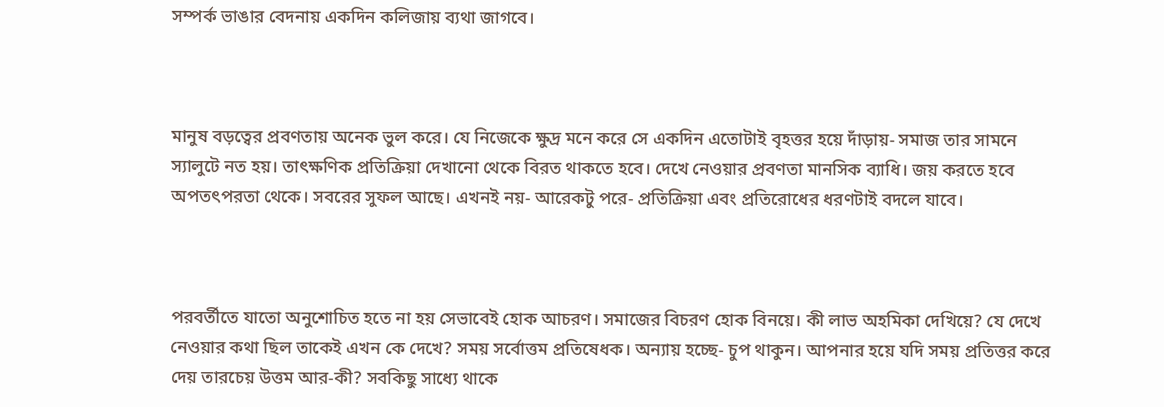সম্পর্ক ভাঙার বেদনায় একদিন কলিজায় ব্যথা জাগবে।



মানুষ বড়ত্বের প্রবণতায় অনেক ভুল করে। যে নিজেকে ক্ষুদ্র মনে করে সে একদিন এতোটাই বৃহত্তর হয়ে দাঁড়ায়- সমাজ তার সামনে স্যালুটে নত হয়। তাৎক্ষণিক প্রতিক্রিয়া দেখানো থেকে বিরত থাকতে হবে। দেখে নেওয়ার প্রবণতা মানসিক ব্যাধি। জয় করতে হবে অপতৎপরতা থেকে। সবরের সুফল আছে। এখনই নয়- আরেকটু পরে- প্রতিক্রিয়া এবং প্রতিরোধের ধরণটাই বদলে যাবে।



পরবর্তীতে যাতো অনুশোচিত হতে না হয় সেভাবেই হোক আচরণ। সমাজের বিচরণ হোক বিনয়ে। কী লাভ অহমিকা দেখিয়ে? যে দেখে নেওয়ার কথা ছিল তাকেই এখন কে দেখে? সময় সর্বোত্তম প্রতিষেধক। অন্যায় হচ্ছে- চুপ থাকুন। আপনার হয়ে যদি সময় প্রতিত্তর করে দেয় তারচেয় উত্তম আর-কী? সবকিছু সাধ্যে থাকে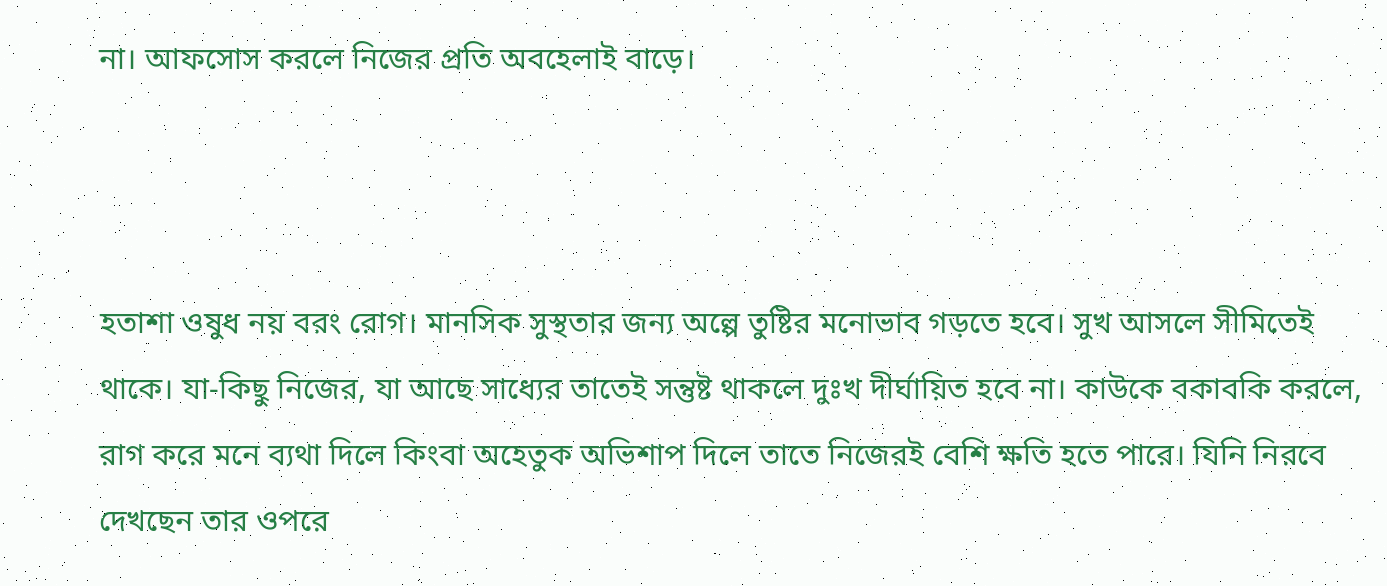না। আফসোস করলে নিজের প্রতি অবহেলাই বাড়ে।



হতাশা ওষুধ নয় বরং রোগ। মানসিক সুস্থতার জন্য অল্পে তুষ্টির মনোভাব গড়তে হবে। সুখ আসলে সীমিতেই থাকে। যা-কিছু নিজের, যা আছে সাধ্যের তাতেই সন্তুষ্ট থাকলে দুঃখ দীর্ঘায়িত হবে না। কাউকে বকাবকি করলে, রাগ করে মনে ব্যথা দিলে কিংবা অহেতুক অভিশাপ দিলে তাতে নিজেরই বেশি ক্ষতি হতে পারে। যিনি নিরবে দেখছেন তার ওপরে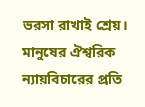ভরসা রাখাই শ্রেয়। মানুষের ঐশ্বরিক ন্যায়বিচারের প্রতি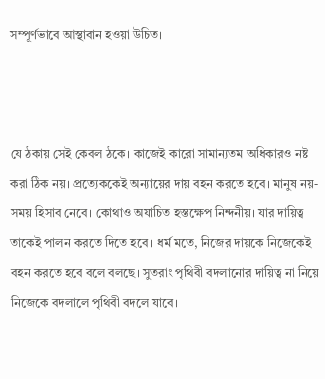সম্পূর্ণভাবে আস্থাবান হওয়া উচিত।



যে ঠকায় সেই কেবল ঠকে। কাজেই কারো সামান্যতম অধিকারও নষ্ট করা ঠিক নয়। প্রত্যেককেই অন্যায়ের দায় বহন করতে হবে। মানুষ নয়- সময় হিসাব নেবে। কোথাও অযাচিত হস্তক্ষেপ নিন্দনীয়। যার দায়িত্ব তাকেই পালন করতে দিতে হবে। ধর্ম মতে, নিজের দায়কে নিজেকেই বহন করতে হবে বলে বলছে। সুতরাং পৃথিবী বদলানোর দায়িত্ব না নিয়ে নিজেকে বদলালে পৃথিবী বদলে যাবে।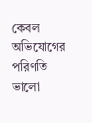কেবল অভিযোগের পরিণতি ভালো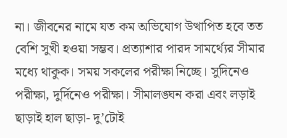না। জীবনের নামে যত কম অভিযোগ উত্থাপিত হবে তত বেশি সুখী হওয়া সম্ভব। প্রত্যাশার পারদ সামর্থ্যের সীমার মধ্যে থাকুক। সময় সকলের পরীক্ষা নিচ্ছে। সুদিনেও পরীক্ষা, দুর্দিনেও পরীক্ষা। সীমালঙ্ঘন করা এবং লড়াই ছাড়াই হাল ছাড়া- দু’টোই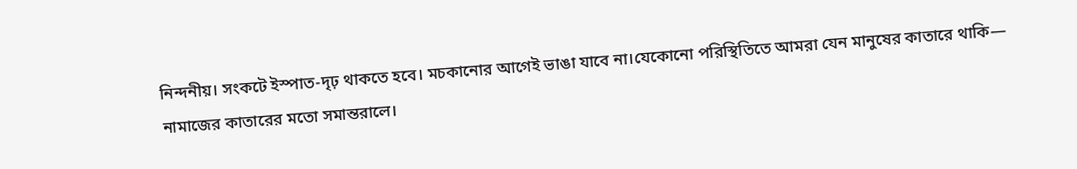নিন্দনীয়। সংকটে ইস্পাত-দৃঢ় থাকতে হবে। মচকানোর আগেই ভাঙা যাবে না।যেকোনো পরিস্থিতিতে আমরা যেন মানুষের কাতারে থাকি— নামাজের কাতারের মতো সমান্তরালে।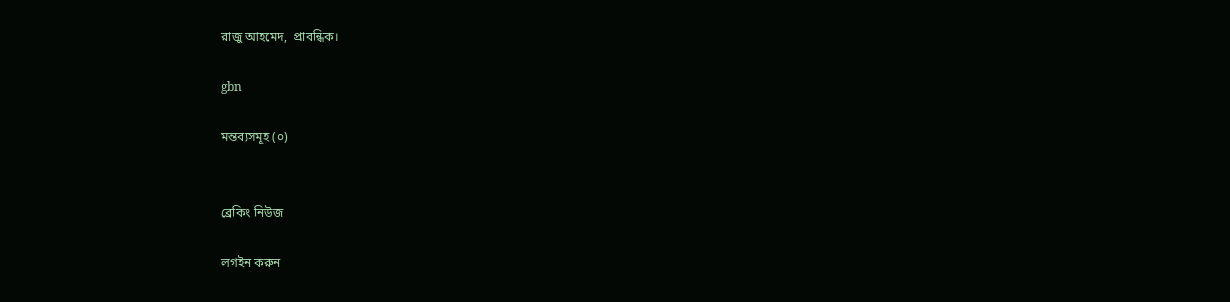রাজু আহমেদ,  প্রাবন্ধিক।

gbn

মন্তব্যসমূহ (০)


ব্রেকিং নিউজ

লগইন করুন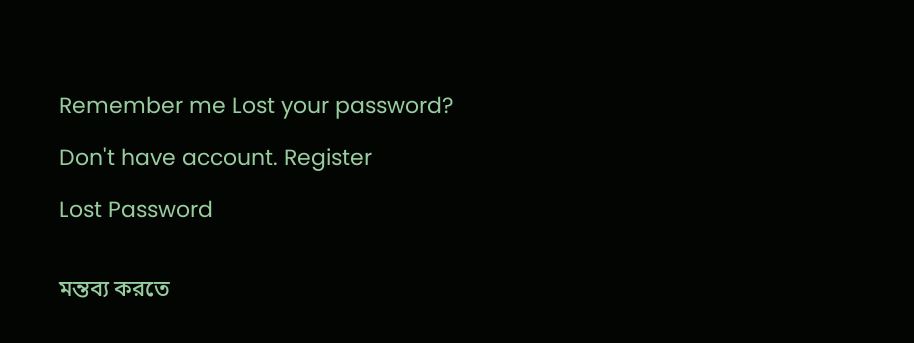Remember me Lost your password?

Don't have account. Register

Lost Password


মন্তব্য করতে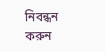নিবন্ধন করুন